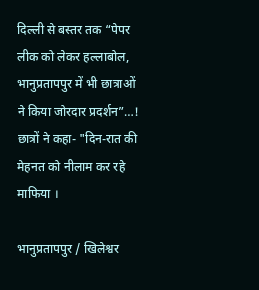दिल्ली से बस्तर तक “पेपर लीक को लेकर हल्लाबोल, भानुप्रतापपुर में भी छात्राओं ने किया जोरदार प्रदर्शन”…!
छात्रों ने कहा- "दिन-रात की मेहनत को नीलाम कर रहे माफिया ।

भानुप्रतापपुर / खिलेश्वर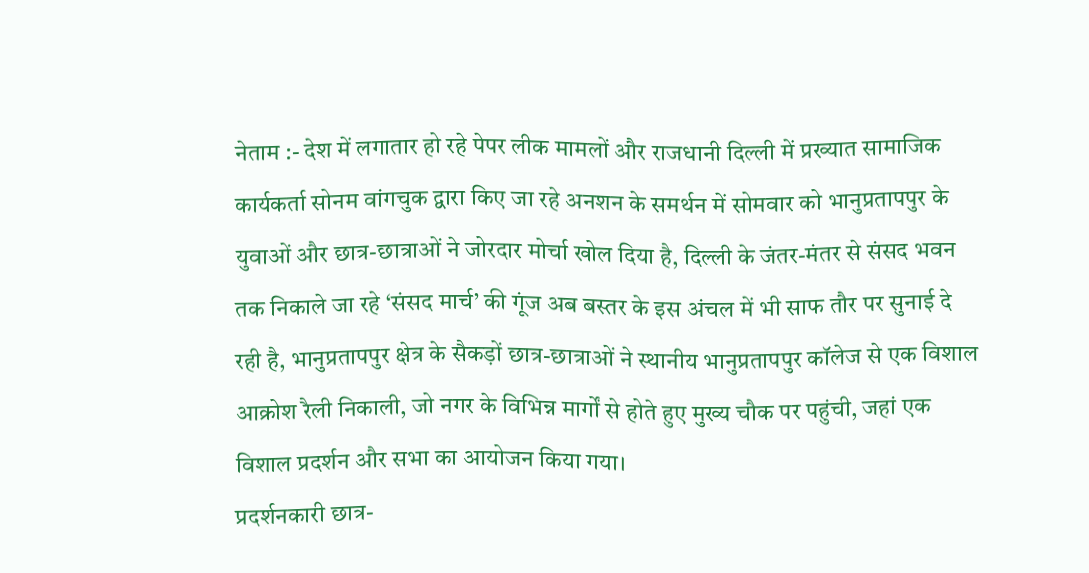नेताम :- देश में लगातार हो रहे पेपर लीक मामलों और राजधानी दिल्ली में प्रख्यात सामाजिक कार्यकर्ता सोनम वांगचुक द्वारा किए जा रहे अनशन के समर्थन में सोमवार को भानुप्रतापपुर के युवाओं और छात्र-छात्राओं ने जोरदार मोर्चा खोल दिया है, दिल्ली के जंतर-मंतर से संसद भवन तक निकाले जा रहे ‘संसद मार्च’ की गूंज अब बस्तर के इस अंचल में भी साफ तौर पर सुनाई दे रही है, भानुप्रतापपुर क्षेत्र के सैकड़ों छात्र-छात्राओं ने स्थानीय भानुप्रतापपुर कॉलेज से एक विशाल आक्रोश रैली निकाली, जो नगर के विभिन्न मार्गों से होते हुए मुख्य चौक पर पहुंची, जहां एक विशाल प्रदर्शन और सभा का आयोजन किया गया।
प्रदर्शनकारी छात्र-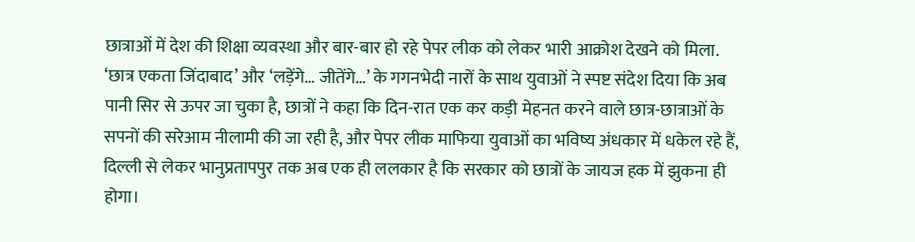छात्राओं में देश की शिक्षा व्यवस्था और बार-बार हो रहे पेपर लीक को लेकर भारी आक्रोश देखने को मिला. ‘छात्र एकता जिंदाबाद’ और ‘लड़ेंगे… जीतेंगे…’ के गगनभेदी नारों के साथ युवाओं ने स्पष्ट संदेश दिया कि अब पानी सिर से ऊपर जा चुका है, छात्रों ने कहा कि दिन-रात एक कर कड़ी मेहनत करने वाले छात्र-छात्राओं के सपनों की सरेआम नीलामी की जा रही है, और पेपर लीक माफिया युवाओं का भविष्य अंधकार में धकेल रहे हैं, दिल्ली से लेकर भानुप्रतापपुर तक अब एक ही ललकार है कि सरकार को छात्रों के जायज हक में झुकना ही होगा।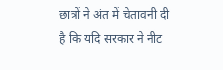छात्रों ने अंत में चेतावनी दी है कि यदि सरकार ने नीट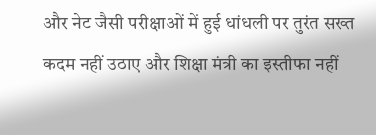और नेट जैसी परीक्षाओं में हुई धांधली पर तुरंत सख्त कदम नहीं उठाए और शिक्षा मंत्री का इस्तीफा नहीं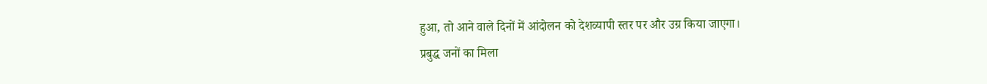हुआ, तो आने वाले दिनों में आंदोलन को देशव्यापी स्तर पर और उग्र किया जाएगा।
प्रबुद्ध जनों का मिला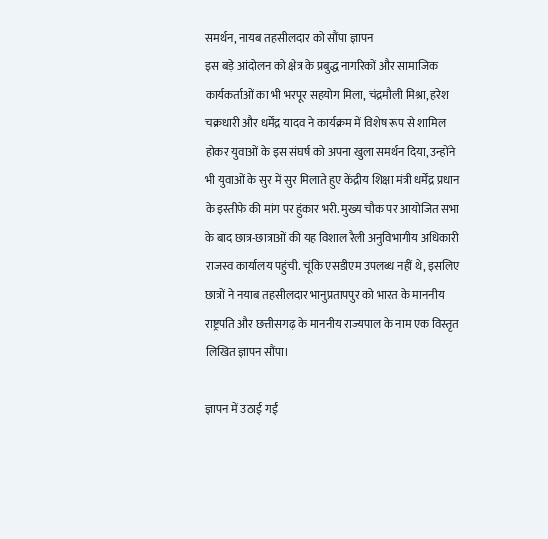समर्थन, नायब तहसीलदार को सौंपा ज्ञापन
इस बड़े आंदोलन को क्षेत्र के प्रबुद्ध नागरिकों और सामाजिक कार्यकर्ताओं का भी भरपूर सहयोग मिला, चंद्रमौली मिश्रा, हरेश चक्रधारी और धर्मेंद्र यादव ने कार्यक्रम में विशेष रूप से शामिल होकर युवाओं के इस संघर्ष को अपना खुला समर्थन दिया, उन्होंने भी युवाओं के सुर में सुर मिलाते हुए केंद्रीय शिक्षा मंत्री धर्मेंद्र प्रधान के इस्तीफे की मांग पर हुंकार भरी. मुख्य चौक पर आयोजित सभा के बाद छात्र-छात्राओं की यह विशाल रैली अनुविभागीय अधिकारी राजस्व कार्यालय पहुंची. चूंकि एसडीएम उपलब्ध नहीं थे, इसलिए छात्रों ने नयाब तहसीलदार भानुप्रतापपुर को भारत के माननीय राष्ट्रपति और छत्तीसगढ़ के माननीय राज्यपाल के नाम एक विस्तृत लिखित ज्ञापन सौंपा।

ज्ञापन में उठाई गईं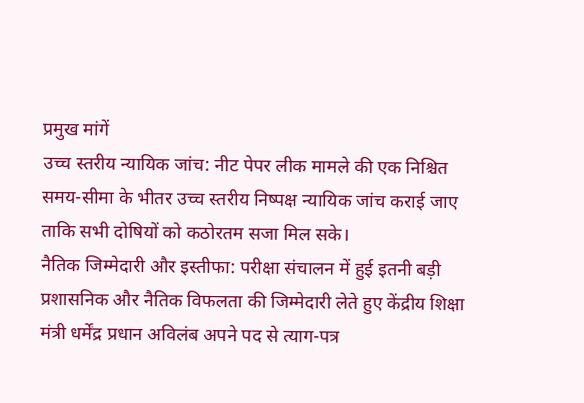प्रमुख मांगें
उच्च स्तरीय न्यायिक जांच: नीट पेपर लीक मामले की एक निश्चित समय-सीमा के भीतर उच्च स्तरीय निष्पक्ष न्यायिक जांच कराई जाए ताकि सभी दोषियों को कठोरतम सजा मिल सके।
नैतिक जिम्मेदारी और इस्तीफा: परीक्षा संचालन में हुई इतनी बड़ी प्रशासनिक और नैतिक विफलता की जिम्मेदारी लेते हुए केंद्रीय शिक्षा मंत्री धर्मेंद्र प्रधान अविलंब अपने पद से त्याग-पत्र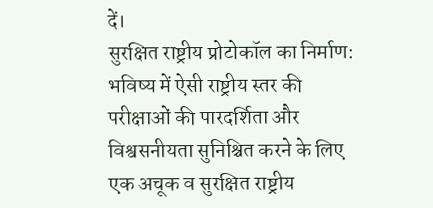दें।
सुरक्षित राष्ट्रीय प्रोटोकॉल का निर्माण: भविष्य में ऐसी राष्ट्रीय स्तर की परीक्षाओं की पारदर्शिता और विश्वसनीयता सुनिश्चित करने के लिए एक अचूक व सुरक्षित राष्ट्रीय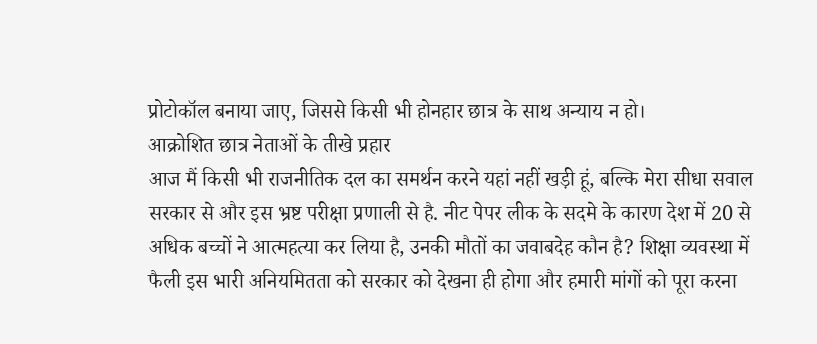प्रोटोकॉल बनाया जाए, जिससे किसी भी होनहार छात्र के साथ अन्याय न हो।
आक्रोशित छात्र नेताओं के तीखे प्रहार
आज मैं किसी भी राजनीतिक दल का समर्थन करने यहां नहीं खड़ी हूं, बल्कि मेरा सीधा सवाल सरकार से और इस भ्रष्ट परीक्षा प्रणाली से है. नीट पेपर लीक के सदमे के कारण देश में 20 से अधिक बच्चों ने आत्महत्या कर लिया है, उनकी मौतों का जवाबदेह कौन है? शिक्षा व्यवस्था में फैली इस भारी अनियमितता को सरकार को देखना ही होगा और हमारी मांगों को पूरा करना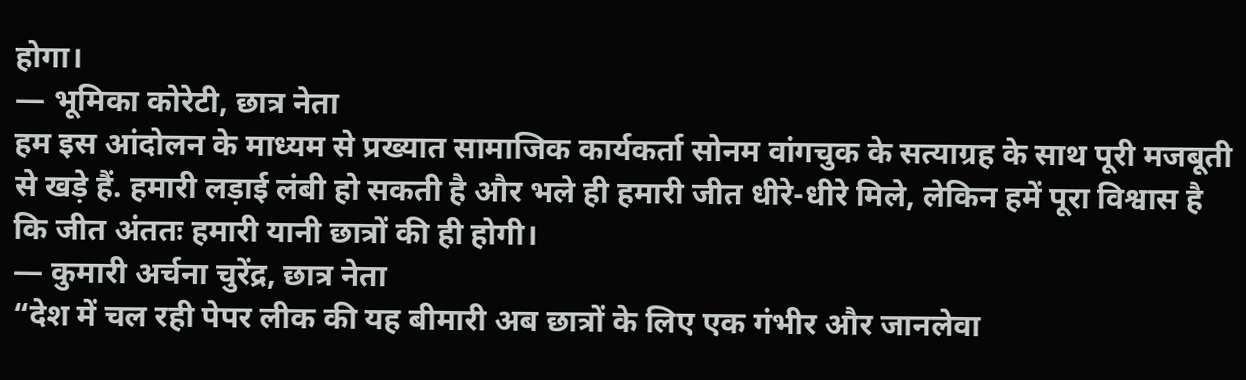होगा।
— भूमिका कोरेटी, छात्र नेता
हम इस आंदोलन के माध्यम से प्रख्यात सामाजिक कार्यकर्ता सोनम वांगचुक के सत्याग्रह के साथ पूरी मजबूती से खड़े हैं. हमारी लड़ाई लंबी हो सकती है और भले ही हमारी जीत धीरे-धीरे मिले, लेकिन हमें पूरा विश्वास है कि जीत अंततः हमारी यानी छात्रों की ही होगी।
— कुमारी अर्चना चुरेंद्र, छात्र नेता
“देश में चल रही पेपर लीक की यह बीमारी अब छात्रों के लिए एक गंभीर और जानलेवा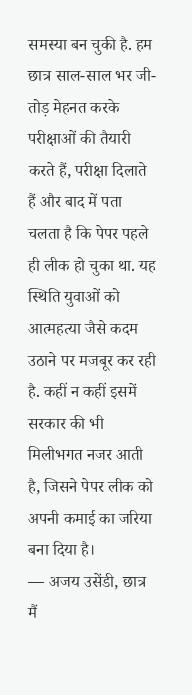समस्या बन चुकी है. हम छात्र साल-साल भर जी-तोड़ मेहनत करके परीक्षाओं की तैयारी करते हैं, परीक्षा दिलाते हैं और बाद में पता चलता है कि पेपर पहले ही लीक हो चुका था. यह स्थिति युवाओं को आत्महत्या जैसे कदम उठाने पर मजबूर कर रही है. कहीं न कहीं इसमें सरकार की भी मिलीभगत नजर आती है, जिसने पेपर लीक को अपनी कमाई का जरिया बना दिया है।
— अजय उसेंडी, छात्र
मैं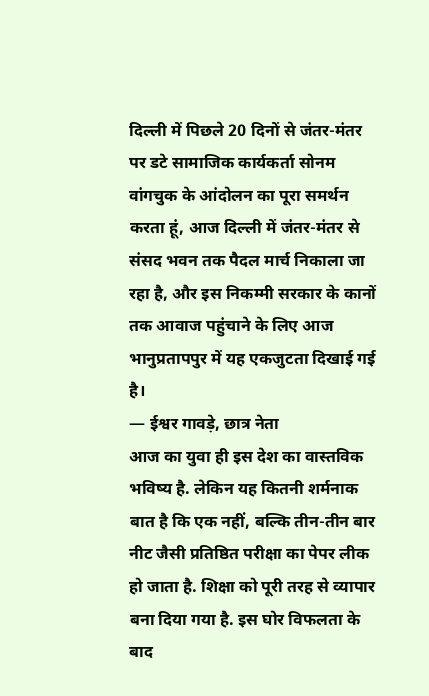दिल्ली में पिछले 20 दिनों से जंतर-मंतर पर डटे सामाजिक कार्यकर्ता सोनम वांगचुक के आंदोलन का पूरा समर्थन करता हूं, आज दिल्ली में जंतर-मंतर से संसद भवन तक पैदल मार्च निकाला जा रहा है, और इस निकम्मी सरकार के कानों तक आवाज पहुंचाने के लिए आज भानुप्रतापपुर में यह एकजुटता दिखाई गई है।
— ईश्वर गावड़े, छात्र नेता
आज का युवा ही इस देश का वास्तविक भविष्य है. लेकिन यह कितनी शर्मनाक बात है कि एक नहीं, बल्कि तीन-तीन बार नीट जैसी प्रतिष्ठित परीक्षा का पेपर लीक हो जाता है. शिक्षा को पूरी तरह से व्यापार बना दिया गया है. इस घोर विफलता के बाद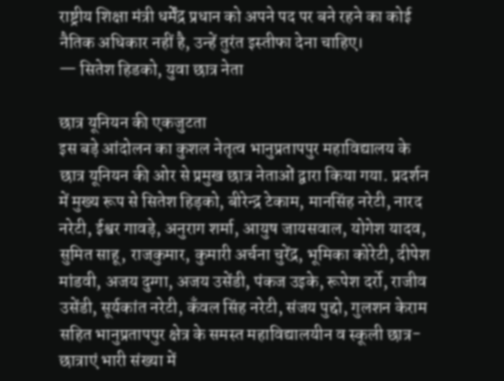राष्ट्रीय शिक्षा मंत्री धर्मेंद्र प्रधान को अपने पद पर बने रहने का कोई नैतिक अधिकार नहीं है, उन्हें तुरंत इस्तीफा देना चाहिए।
— सितेश हिडको, युवा छात्र नेता

छात्र यूनियन की एकजुटता
इस बड़े आंदोलन का कुशल नेतृत्व भानुप्रतापपुर महाविद्यालय के छात्र यूनियन की ओर से प्रमुख छात्र नेताओं द्वारा किया गया. प्रदर्शन में मुख्य रूप से सितेश हिड़को, बीरेन्द्र टेकाम, मानसिंह नरेटी, नारद नरेटी, ईश्वर गावड़े, अनुराग शर्मा, आयुष जायसवाल, योगेश यादव, सुमित साहू, राजकुमार, कुमारी अर्चना चुरेंद्र, भूमिका कोरेटी, दीपेश मांडवी, अजय दुग्गा, अजय उसेंडी, पंकज उइके, रूपेश दर्रो, राजीव उसेंडी, सूर्यकांत नरेटी, कँवल सिंह नरेटी, संजय पुद्दो, गुलशन केराम सहित भानुप्रतापपुर क्षेत्र के समस्त महाविद्यालयीन व स्कूली छात्र-छात्राएं भारी संख्या में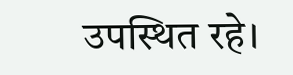उपस्थित रहे।